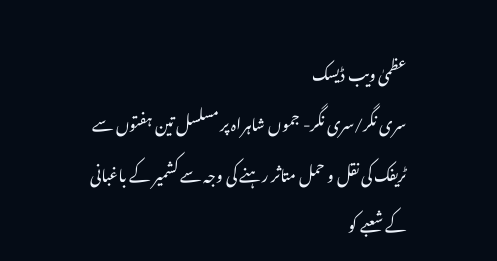عظمیٰ ویب ڈیسک
سری نگر/سری نگر- جموں شاہراہ پر مسلسل تین ہفتوں سے ٹریفک کی نقل و حمل متاثر رہنے کی وجہ سے کشمیر کے باغبانی کے شعبے کو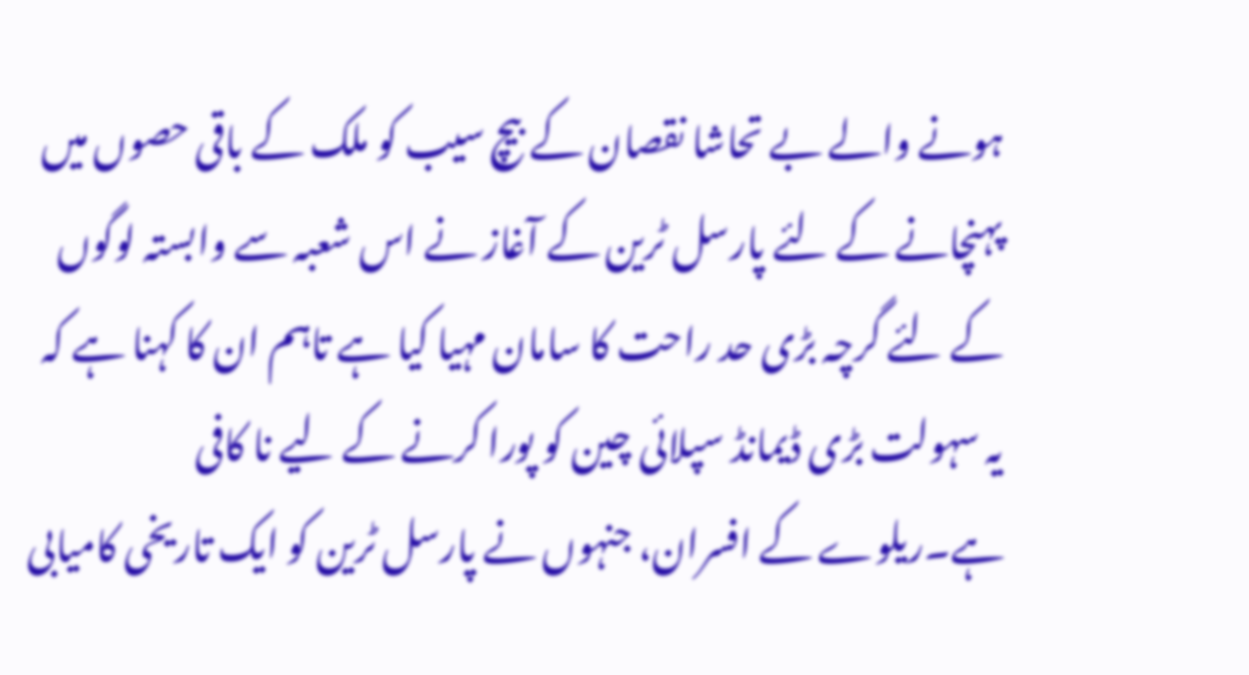ہونے والے بے تحاشا نقصان کے بیچ سیب کو ملک کے باقی حصوں میں پہنچانے کے لئے پارسل ٹرین کے آغاز نے اس شعبہ سے وابستہ لوگوں کے لئے گرچہ بڑی حد راحت کا سامان مہیا کیا ہے تاہم ان کا کہنا ہے کہ یہ سہولت بڑی ڈیمانڈ سپلائی چین کو پورا کرنے کے لیے نا کافی ہے۔ریلوے کے افسران، جنہوں نے پارسل ٹرین کو ایک تاریخی کامیابی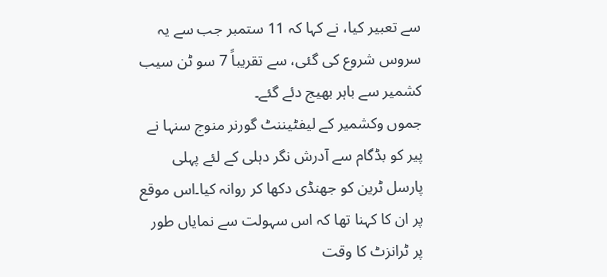سے تعبیر کیا، نے کہا کہ 11 ستمبر جب سے یہ سروس شروع کی گئی، سے تقریباً 7 سو ٹن سیب کشمیر سے باہر بھیج دئے گئے۔
جموں وکشمیر کے لیفٹیننٹ گورنر منوج سنہا نے پیر کو بڈگام سے آدرش نگر دہلی کے لئے پہلی پارسل ٹرین کو جھنڈی دکھا کر روانہ کیا۔اس موقع پر ان کا کہنا تھا کہ اس سہولت سے نمایاں طور پر ٹرانزٹ کا وقت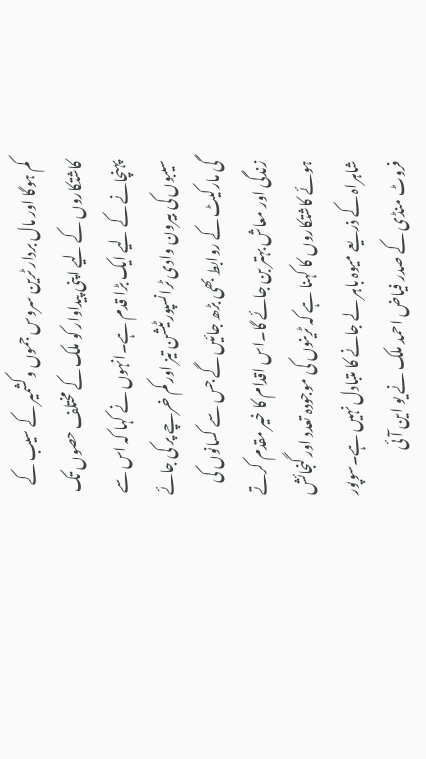کم ہوگا اور مال بردار ٹرین سروس جموں وکشمیر کے سیب کے کاشتکاروں کے لیے اپنی پیداوار کو ملک کے مختلف حصوں تک پہنچانے کے لیے ایک بڑا قدم ہے۔انہوں نے کہا کہ اس سے سیبوں کی بیرون وادی ٹرانسپورٹیشن تیز اور کم خرچے پر کی جائے گی مارکیٹ کے روابط بھی بڑھ جائیں گے جس سے کسانوں کی زندگی اور معاش بہتر بن جائے گا۔اس اقدام کا خیر مقدم کرتے ہوئے کاشتکاروں کا کہنا ہے کہ ٹرینوں کی موجودہ تعدد اور گنجائش شاہراہ کے ذریعے میوہ باہر لے جانے کا متبادل نہیں ہے۔سوپور فروٹ منڈی کے صدر فیاض احمد ملک نے یو این آئی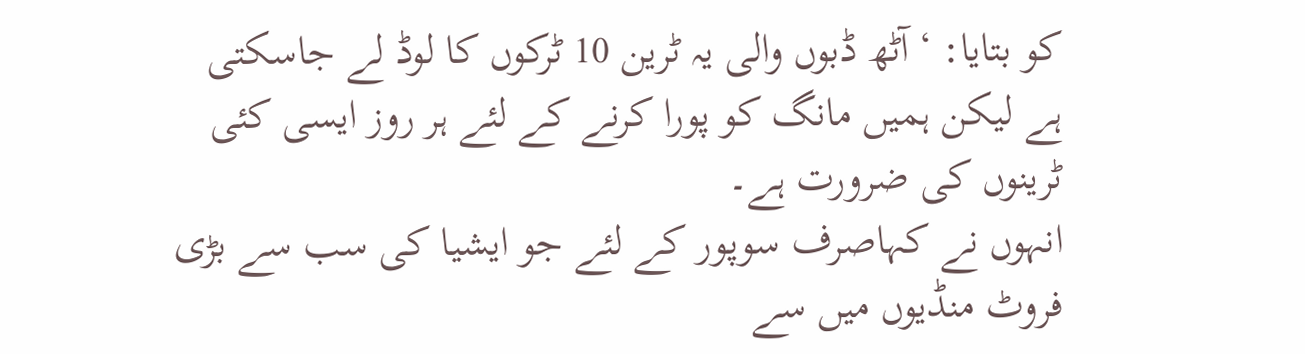کو بتایا: ‘آٹھ ڈبوں والی یہ ٹرین 10 ٹرکوں کا لوڈ لے جاسکتی ہے لیکن ہمیں مانگ کو پورا کرنے کے لئے ہر روز ایسی کئی ٹرینوں کی ضرورت ہے۔
انہوں نے کہاصرف سوپور کے لئے جو ایشیا کی سب سے بڑی فروٹ منڈیوں میں سے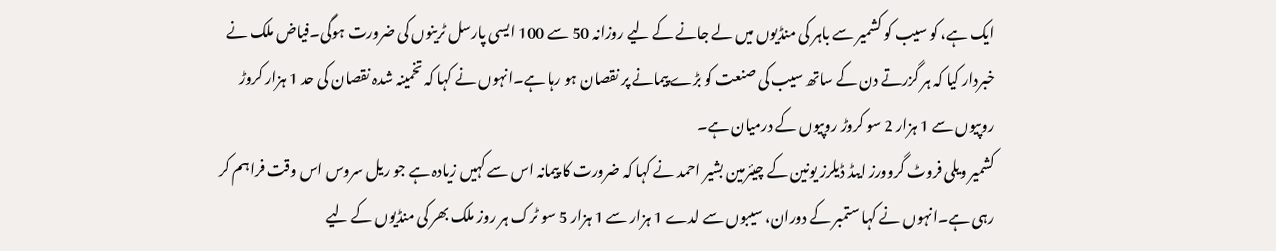ایک ہے، کو سیب کو کشمیر سے باہر کی منڈیوں میں لے جانے کے لیے روزانہ 50 سے 100 ایسی پارسل ٹرینوں کی ضرورت ہوگی۔فیاض ملک نے خبردار کیا کہ ہر گزرتے دن کے ساتھ سیب کی صنعت کو بڑے پیمانے پر نقصان ہو رہا ہے۔انہوں نے کہا کہ تخمینہ شدہ نقصان کی حد 1 ہزار کروڑ روپیوں سے 1 ہزار 2 سو کروڑ روپیوں کے درمیان ہے۔
کشمیر ویلی فروٹ گروورز ایںڈ ڈیلرز یونین کے چیئرمین بشیر احمد نے کہا کہ ضرورت کا پیمانہ اس سے کہیں زیادہ ہے جو ریل سروس اس وقت فراہم کر رہی ہے۔انہوں نے کہا ستمبر کے دوران، سیبوں سے لدے 1 ہزار سے 1 ہزار 5 سو ٹرک ہر روز ملک بھر کی منڈیوں کے لیے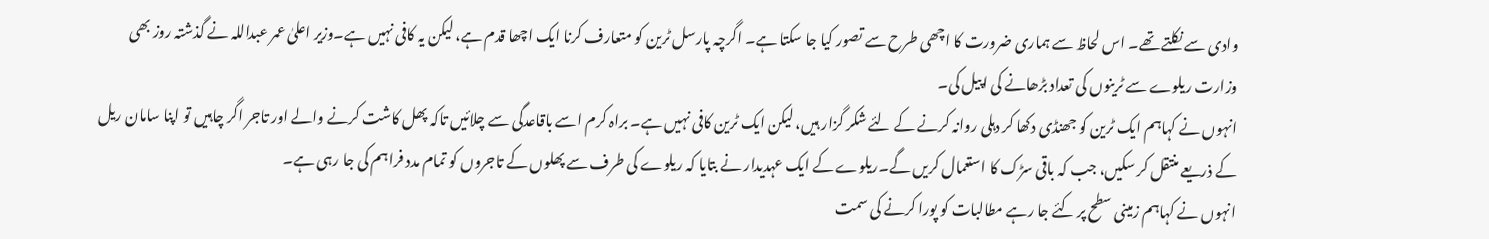وادی سے نکلتے تھے۔ اس لحاظ سے ہماری ضرورت کا اچھی طرح سے تصور کیا جا سکتا ہے۔ اگرچہ پارسل ٹرین کو متعارف کرنا ایک اچھا قدم ہے، لیکن یہ کافی نہیں ہے۔وزیر اعلیٰ عمر عبداللہ نے گذشتہ روز بھی وزارت ریلوے سے ٹرینوں کی تعداد بڑھانے کی اپیل کی۔
انہوں نے کہاہم ایک ٹرین کو جھنڈی دکھا کر دہلی روانہ کرنے کے لئے شکر گزار ہیں، لیکن ایک ٹرین کافی نہیں ہے۔ براہ کرم اسے باقاعدگی سے چلائیں تاکہ پھل کاشت کرنے والے اور تاجر اگر چاہیں تو اپنا سامان ریل کے ذریعے منتقل کر سکیں، جب کہ باقی سڑک کا استعمال کریں گے۔ریلوے کے ایک عہدیدار نے بتایا کہ ریلوے کی طرف سے پھلوں کے تاجروں کو تمام مدد فراہم کی جا رہی ہے۔
انہوں نے کہاہم زمینی سطح پر کئے جا رہے مطالبات کو پورا کرنے کی سمت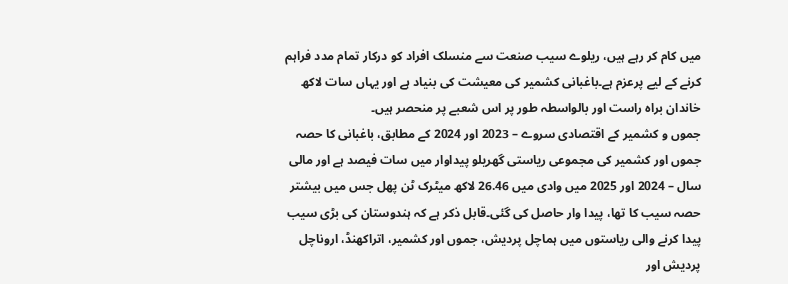میں کام کر رہے ہیں، ریلوے سیب صنعت سے منسلک افراد کو درکار تمام مدد فراہم کرنے کے لیے پرعزم ہے۔باغبانی کشمیر کی معیشت کی بنیاد ہے اور یہاں سات لاکھ خاندان براہ راست اور بالواسطہ طور پر اس شعبے پر منحصر ہیں۔
جموں و کشمیر کے اقتصادی سروے – 2023 اور 2024 کے مطابق، باغبانی کا حصہ جموں اور کشمیر کی مجموعی ریاستی گھریلو پیداوار میں سات فیصد ہے اور مالی سال – 2024 اور 2025 میں وادی میں 26.46 لاکھ میٹرک ٹن پھل جس میں بیشتر حصہ سیب کا تھا، پیدا وار حاصل کی گئی۔قابل ذکر ہے کہ ہندوستان کی بڑی سیب پیدا کرنے والی ریاستوں میں ہماچل پردیش، جموں اور کشمیر، اتراکھنڈ، اروناچل پردیش اور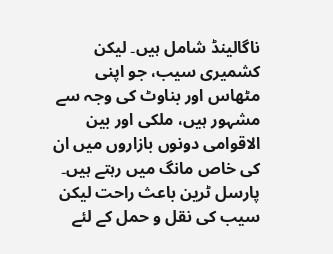ناگالینڈ شامل ہیں۔ لیکن کشمیری سیب، جو اپنی مٹھاس اور بناوٹ کی وجہ سے مشہور ہیں، ملکی اور بین الاقوامی دونوں بازاروں میں ان کی خاص مانگ میں رہتے ہیں۔
پارسل ٹرین باعث راحت لیکن سیب کی نقل و حمل کے لئے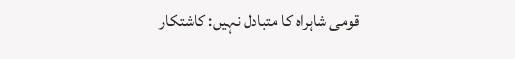قومی شاہراہ کا متبادل نہیں: کاشتکار